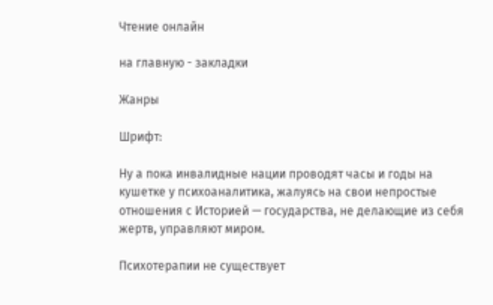Чтение онлайн

на главную - закладки

Жанры

Шрифт:

Ну а пока инвалидные нации проводят часы и годы на кушетке у психоаналитика, жалуясь на свои непростые отношения с Историей — государства, не делающие из себя жертв, управляют миром.

Психотерапии не существует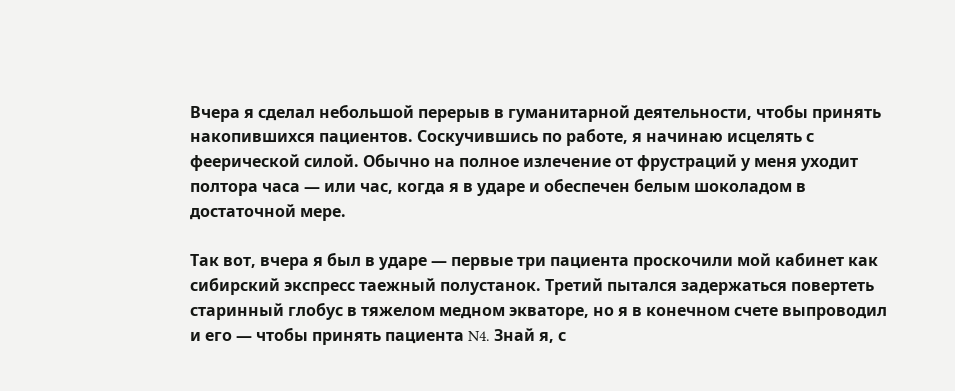Вчера я сделал небольшой перерыв в гуманитарной деятельности, чтобы принять накопившихся пациентов. Соскучившись по работе, я начинаю исцелять с феерической силой. Обычно на полное излечение от фрустраций у меня уходит полтора часа — или час, когда я в ударе и обеспечен белым шоколадом в достаточной мере.

Так вот, вчера я был в ударе — первые три пациента проскочили мой кабинет как сибирский экспресс таежный полустанок. Третий пытался задержаться повертеть старинный глобус в тяжелом медном экваторе, но я в конечном счете выпроводил и его — чтобы принять пациента N4. Знай я, с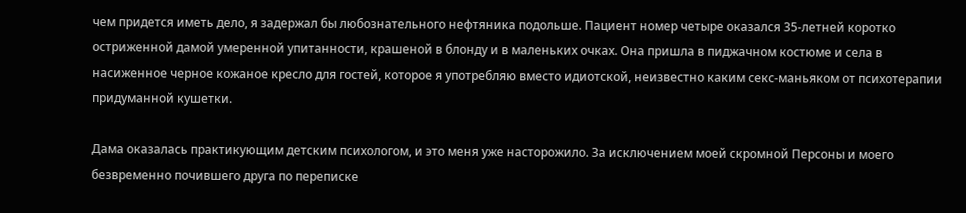чем придется иметь дело, я задержал бы любознательного нефтяника подольше. Пациент номер четыре оказался 35-летней коротко остриженной дамой умеренной упитанности, крашеной в блонду и в маленьких очках. Она пришла в пиджачном костюме и села в насиженное черное кожаное кресло для гостей, которое я употребляю вместо идиотской, неизвестно каким секс-маньяком от психотерапии придуманной кушетки.

Дама оказалась практикующим детским психологом, и это меня уже насторожило. За исключением моей скромной Персоны и моего безвременно почившего друга по переписке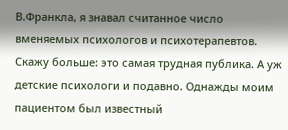В.Франкла, я знавал считанное число вменяемых психологов и психотерапевтов. Скажу больше: это самая трудная публика. А уж детские психологи и подавно. Однажды моим пациентом был известный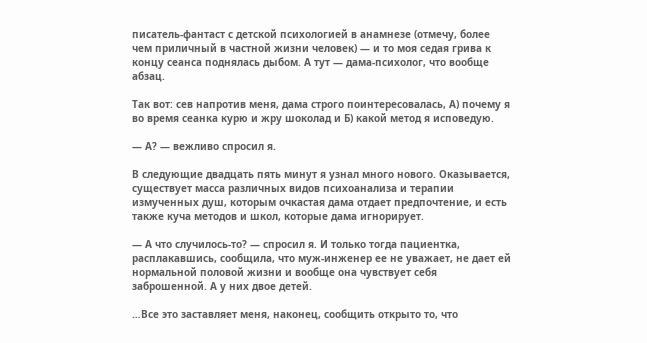писатель-фантаст с детской психологией в анамнезе (отмечу, более чем приличный в частной жизни человек) — и то моя седая грива к концу сеанса поднялась дыбом. А тут — дама-психолог, что вообще абзац.

Так вот: сев напротив меня, дама строго поинтересовалась, А) почему я во время сеанка курю и жру шоколад и Б) какой метод я исповедую.

— А? — вежливо спросил я.

В следующие двадцать пять минут я узнал много нового. Оказывается, существует масса различных видов психоанализа и терапии измученных душ, которым очкастая дама отдает предпочтение, и есть также куча методов и школ, которые дама игнорирует.

— А что случилось-то? — спросил я. И только тогда пациентка, расплакавшись, сообщила, что муж-инженер ее не уважает, не дает ей нормальной половой жизни и вообще она чувствует себя заброшенной. А у них двое детей.

…Все это заставляет меня, наконец, сообщить открыто то, что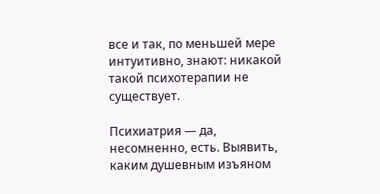все и так, по меньшей мере интуитивно, знают: никакой такой психотерапии не существует.

Психиатрия — да, несомненно, есть. Выявить, каким душевным изъяном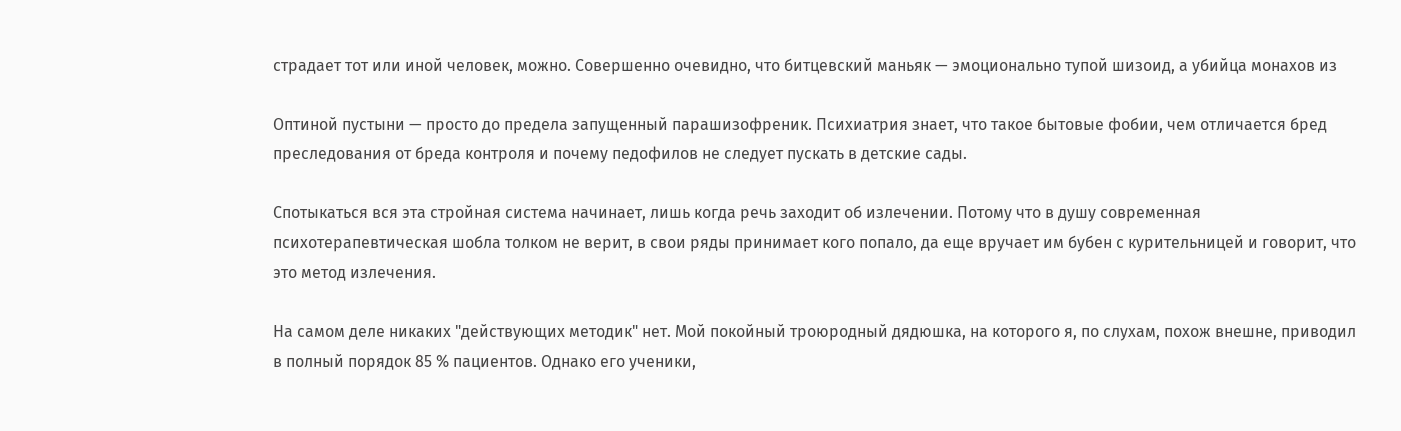страдает тот или иной человек, можно. Совершенно очевидно, что битцевский маньяк — эмоционально тупой шизоид, а убийца монахов из

Оптиной пустыни — просто до предела запущенный парашизофреник. Психиатрия знает, что такое бытовые фобии, чем отличается бред преследования от бреда контроля и почему педофилов не следует пускать в детские сады.

Спотыкаться вся эта стройная система начинает, лишь когда речь заходит об излечении. Потому что в душу современная психотерапевтическая шобла толком не верит, в свои ряды принимает кого попало, да еще вручает им бубен с курительницей и говорит, что это метод излечения.

На самом деле никаких "действующих методик" нет. Мой покойный троюродный дядюшка, на которого я, по слухам, похож внешне, приводил в полный порядок 85 % пациентов. Однако его ученики,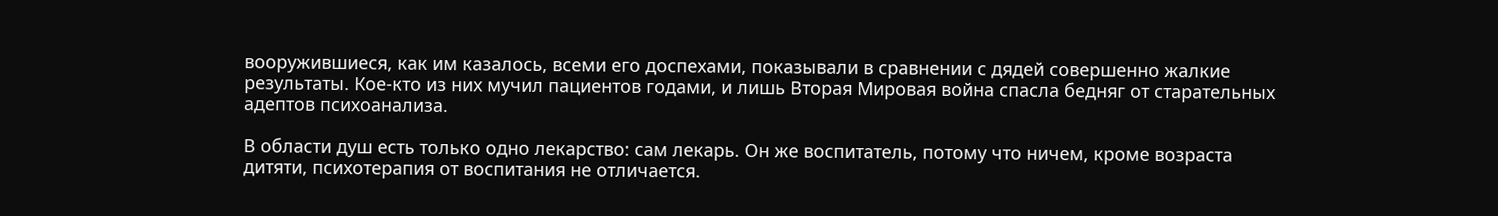вооружившиеся, как им казалось, всеми его доспехами, показывали в сравнении с дядей совершенно жалкие результаты. Кое-кто из них мучил пациентов годами, и лишь Вторая Мировая война спасла бедняг от старательных адептов психоанализа.

В области душ есть только одно лекарство: сам лекарь. Он же воспитатель, потому что ничем, кроме возраста дитяти, психотерапия от воспитания не отличается.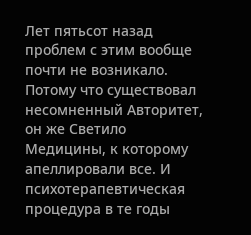Лет пятьсот назад проблем с этим вообще почти не возникало. Потому что существовал несомненный Авторитет, он же Светило Медицины, к которому апеллировали все. И психотерапевтическая процедура в те годы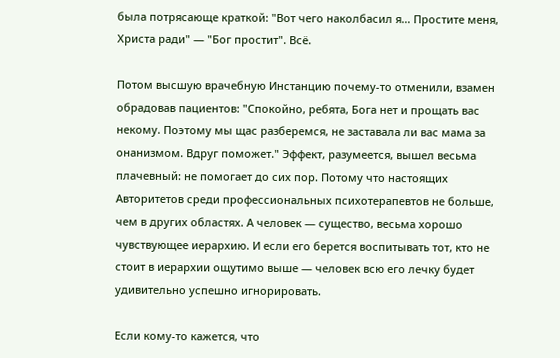была потрясающе краткой: "Вот чего наколбасил я… Простите меня, Христа ради" — "Бог простит". Всё.

Потом высшую врачебную Инстанцию почему-то отменили, взамен обрадовав пациентов: "Спокойно, ребята, Бога нет и прощать вас некому. Поэтому мы щас разберемся, не заставала ли вас мама за онанизмом. Вдруг поможет." Эффект, разумеется, вышел весьма плачевный: не помогает до сих пор. Потому что настоящих Авторитетов среди профессиональных психотерапевтов не больше, чем в других областях. А человек — существо, весьма хорошо чувствующее иерархию. И если его берется воспитывать тот, кто не стоит в иерархии ощутимо выше — человек всю его лечку будет удивительно успешно игнорировать.

Если кому-то кажется, что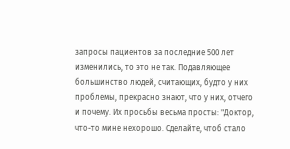запросы пациентов за последние 500 лет изменились, то это не так. Подавляющее большинство людей, считающих, будто у них проблемы, прекрасно знают, что у них, отчего и почему. Их просьбы весьма просты: "Доктор, что-то мине нехорошо. Сделайте, чтоб стало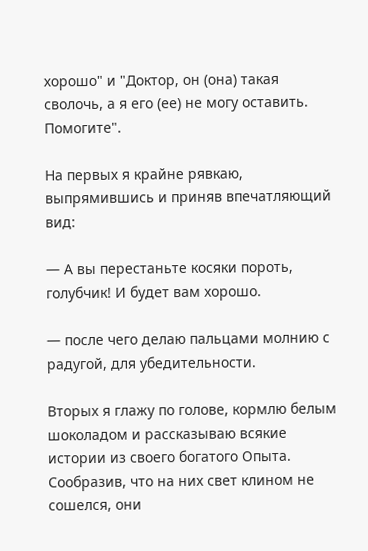хорошо" и "Доктор, он (она) такая сволочь, а я его (ее) не могу оставить. Помогите".

На первых я крайне рявкаю, выпрямившись и приняв впечатляющий вид:

— А вы перестаньте косяки пороть, голубчик! И будет вам хорошо.

— после чего делаю пальцами молнию с радугой, для убедительности.

Вторых я глажу по голове, кормлю белым шоколадом и рассказываю всякие истории из своего богатого Опыта. Сообразив, что на них свет клином не сошелся, они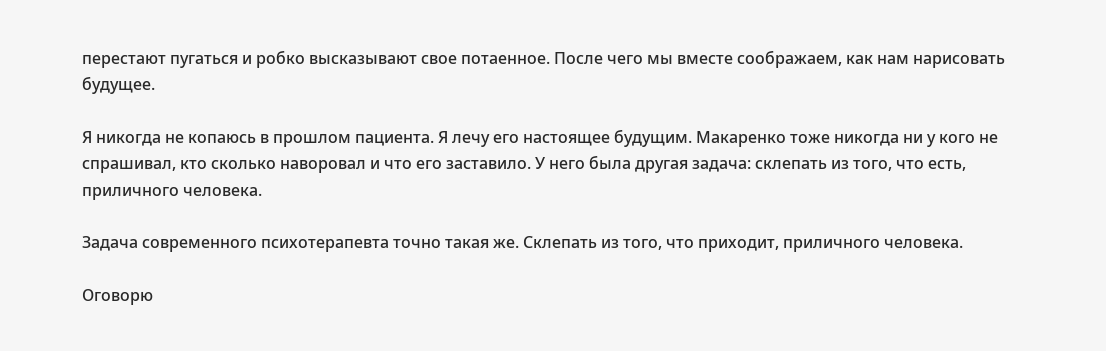перестают пугаться и робко высказывают свое потаенное. После чего мы вместе соображаем, как нам нарисовать будущее.

Я никогда не копаюсь в прошлом пациента. Я лечу его настоящее будущим. Макаренко тоже никогда ни у кого не спрашивал, кто сколько наворовал и что его заставило. У него была другая задача: склепать из того, что есть, приличного человека.

Задача современного психотерапевта точно такая же. Склепать из того, что приходит, приличного человека.

Оговорю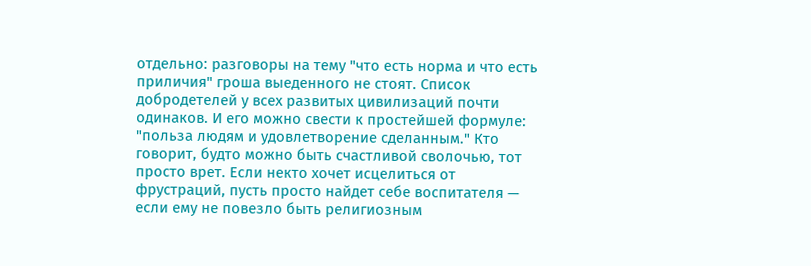отдельно: разговоры на тему "что есть норма и что есть приличия" гроша выеденного не стоят. Список добродетелей у всех развитых цивилизаций почти одинаков. И его можно свести к простейшей формуле: "польза людям и удовлетворение сделанным." Кто говорит, будто можно быть счастливой сволочью, тот просто врет. Если некто хочет исцелиться от фрустраций, пусть просто найдет себе воспитателя — если ему не повезло быть религиозным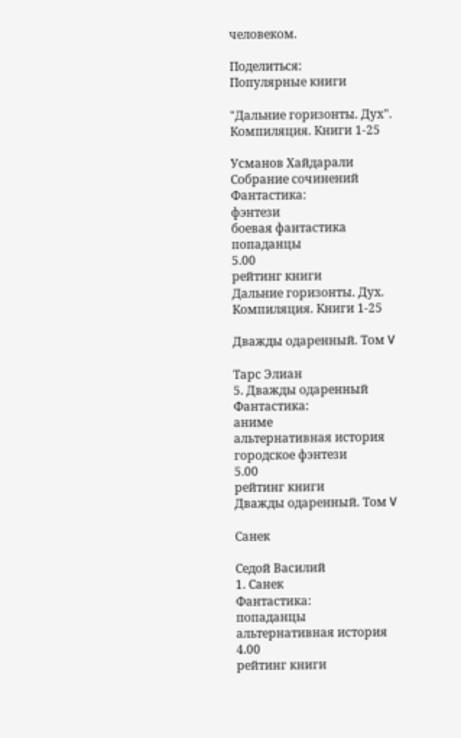человеком.

Поделиться:
Популярные книги

"Дальние горизонты. Дух". Компиляция. Книги 1-25

Усманов Хайдарали
Собрание сочинений
Фантастика:
фэнтези
боевая фантастика
попаданцы
5.00
рейтинг книги
Дальние горизонты. Дух. Компиляция. Книги 1-25

Дважды одаренный. Том V

Тарс Элиан
5. Дважды одаренный
Фантастика:
аниме
альтернативная история
городское фэнтези
5.00
рейтинг книги
Дважды одаренный. Том V

Санек

Седой Василий
1. Санек
Фантастика:
попаданцы
альтернативная история
4.00
рейтинг книги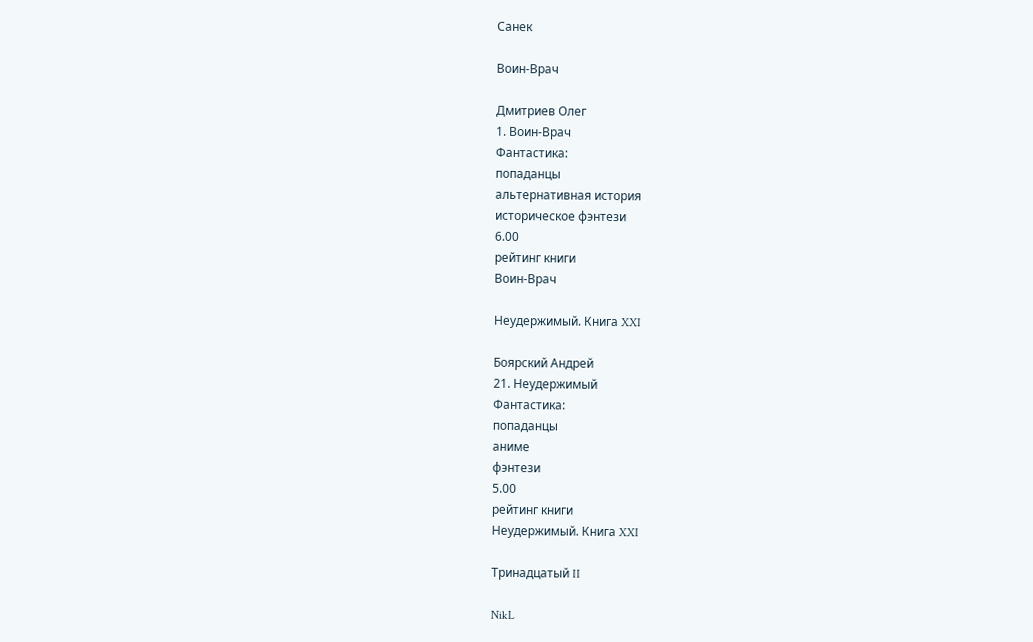Санек

Воин-Врач

Дмитриев Олег
1. Воин-Врач
Фантастика:
попаданцы
альтернативная история
историческое фэнтези
6.00
рейтинг книги
Воин-Врач

Неудержимый. Книга XXI

Боярский Андрей
21. Неудержимый
Фантастика:
попаданцы
аниме
фэнтези
5.00
рейтинг книги
Неудержимый. Книга XXI

Тринадцатый II

NikL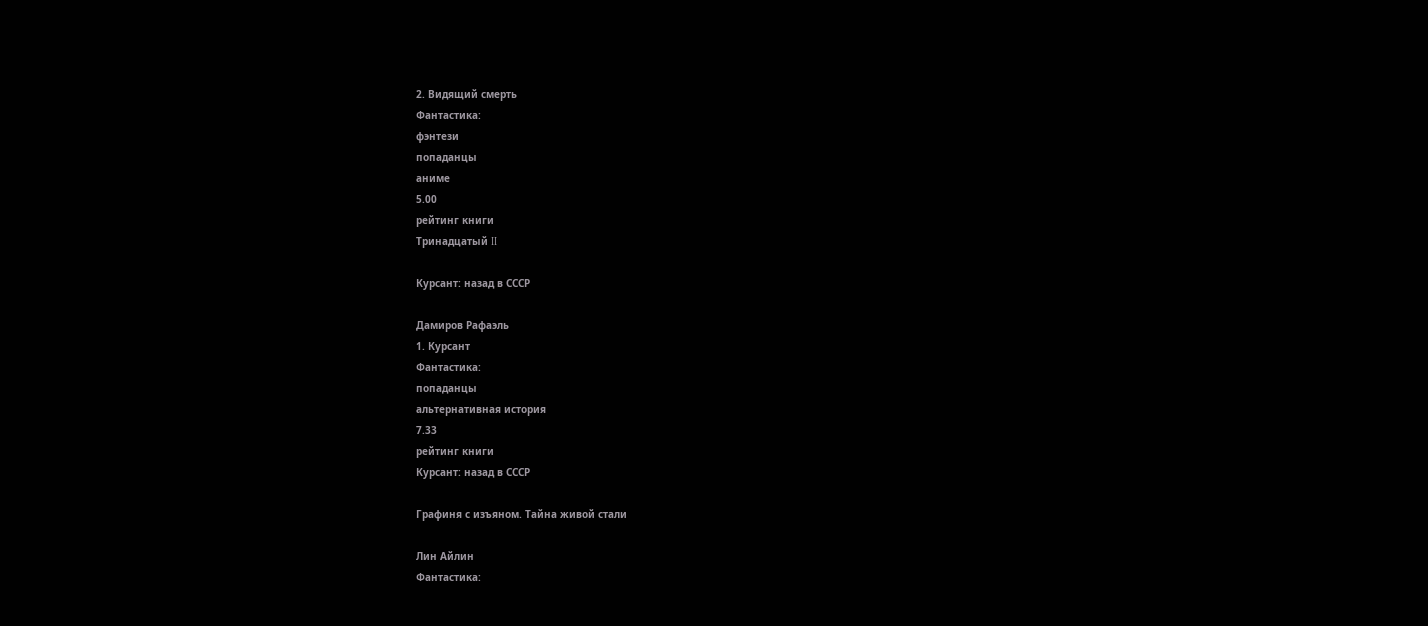2. Видящий смерть
Фантастика:
фэнтези
попаданцы
аниме
5.00
рейтинг книги
Тринадцатый II

Курсант: назад в СССР

Дамиров Рафаэль
1. Курсант
Фантастика:
попаданцы
альтернативная история
7.33
рейтинг книги
Курсант: назад в СССР

Графиня с изъяном. Тайна живой стали

Лин Айлин
Фантастика: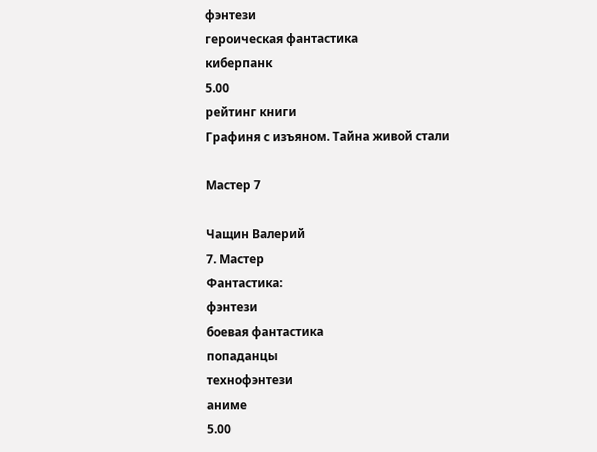фэнтези
героическая фантастика
киберпанк
5.00
рейтинг книги
Графиня с изъяном. Тайна живой стали

Мастер 7

Чащин Валерий
7. Мастер
Фантастика:
фэнтези
боевая фантастика
попаданцы
технофэнтези
аниме
5.00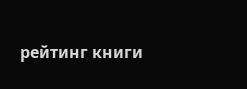рейтинг книги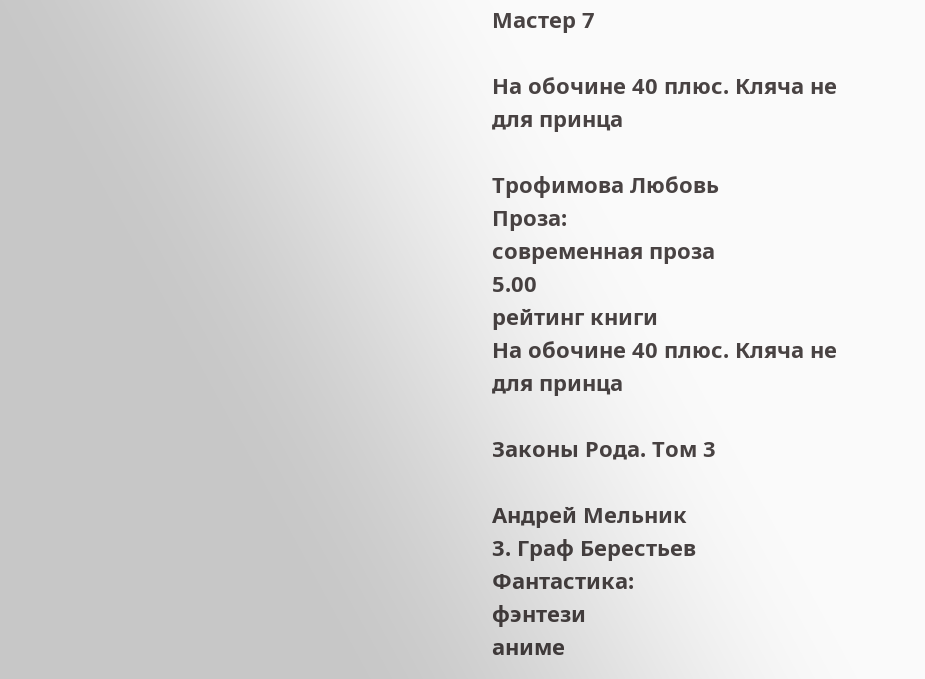Мастер 7

На обочине 40 плюс. Кляча не для принца

Трофимова Любовь
Проза:
современная проза
5.00
рейтинг книги
На обочине 40 плюс. Кляча не для принца

Законы Рода. Том 3

Андрей Мельник
3. Граф Берестьев
Фантастика:
фэнтези
аниме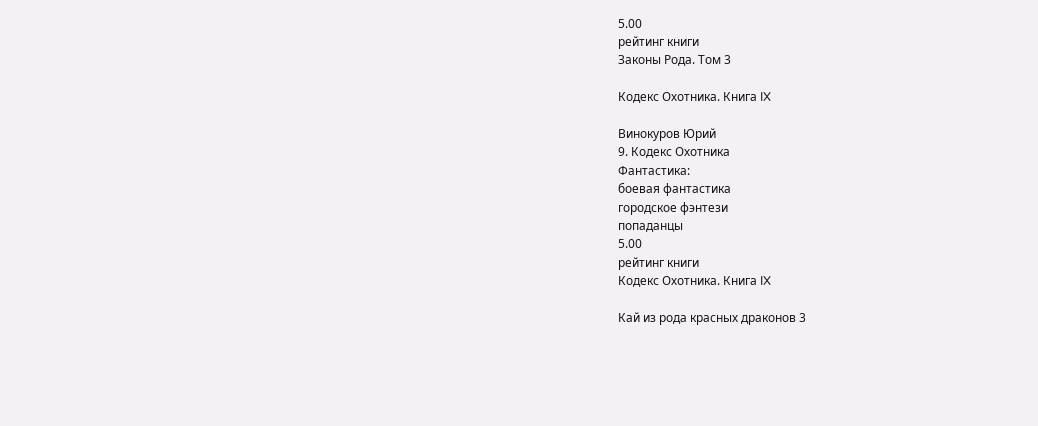5.00
рейтинг книги
Законы Рода. Том 3

Кодекс Охотника. Книга IX

Винокуров Юрий
9. Кодекс Охотника
Фантастика:
боевая фантастика
городское фэнтези
попаданцы
5.00
рейтинг книги
Кодекс Охотника. Книга IX

Кай из рода красных драконов 3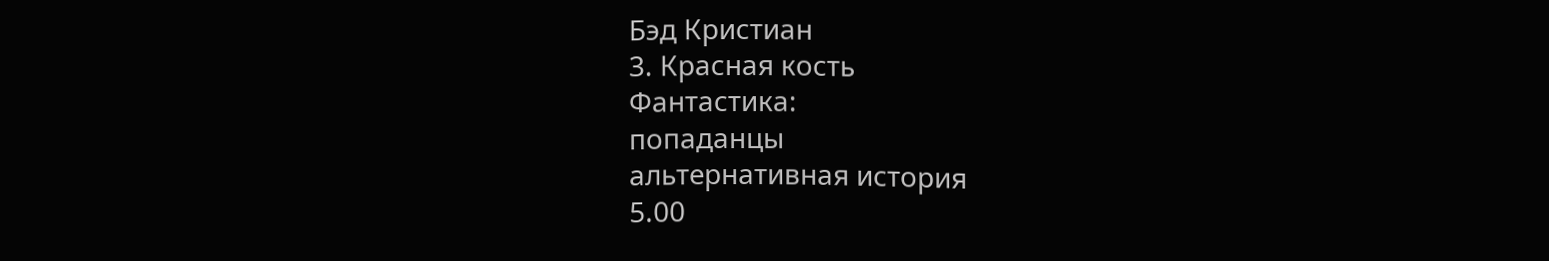Бэд Кристиан
3. Красная кость
Фантастика:
попаданцы
альтернативная история
5.00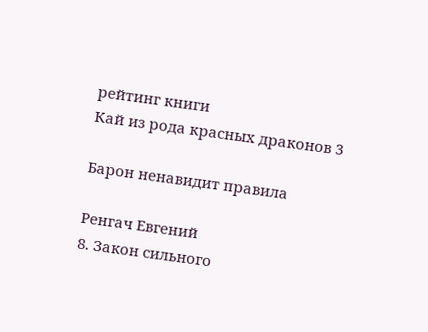рейтинг книги
Кай из рода красных драконов 3

Барон ненавидит правила

Ренгач Евгений
8. Закон сильного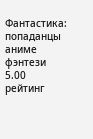Фантастика:
попаданцы
аниме
фэнтези
5.00
рейтинг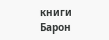книги
Барон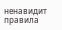ненавидит правила